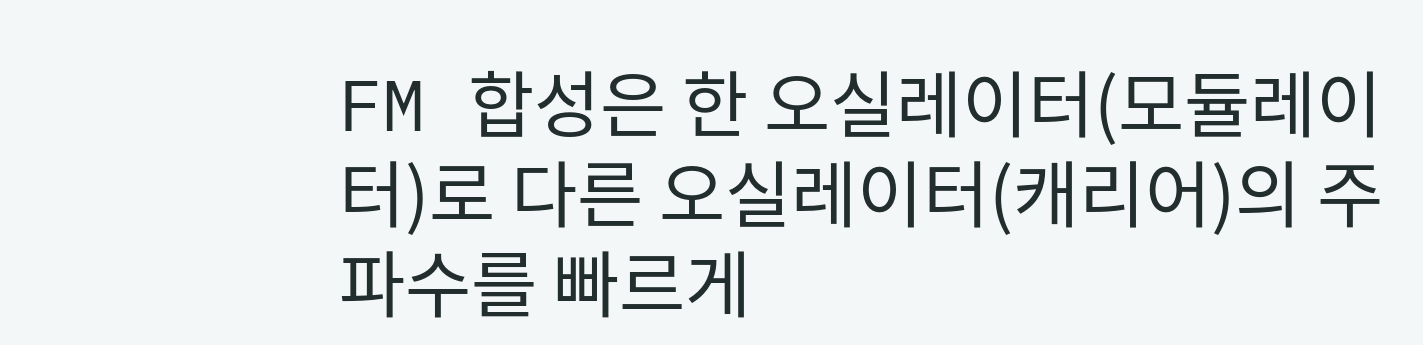FM 합성은 한 오실레이터(모듈레이터)로 다른 오실레이터(캐리어)의 주파수를 빠르게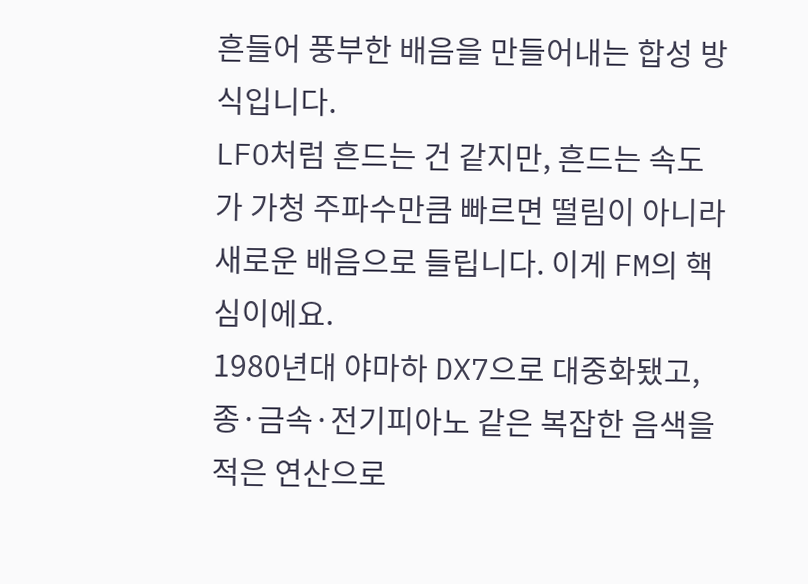흔들어 풍부한 배음을 만들어내는 합성 방식입니다.
LFO처럼 흔드는 건 같지만, 흔드는 속도가 가청 주파수만큼 빠르면 떨림이 아니라 새로운 배음으로 들립니다. 이게 FM의 핵심이에요.
1980년대 야마하 DX7으로 대중화됐고, 종·금속·전기피아노 같은 복잡한 음색을 적은 연산으로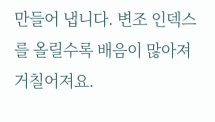만들어 냅니다. 변조 인덱스를 올릴수록 배음이 많아져 거칠어져요.